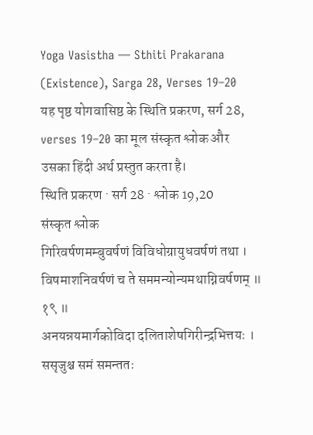Yoga Vasistha — Sthiti Prakarana (Existence), Sarga 28, Verses 19–20
यह पृष्ठ योगवासिष्ठ के स्थिति प्रकरण, सर्ग 28, verses 19–20 का मूल संस्कृत श्लोक और उसका हिंदी अर्थ प्रस्तुत करता है।
स्थिति प्रकरण · सर्ग 28 · श्लोक 19,20
संस्कृत श्लोक
गिरिवर्षणमम्बुवर्षणं विविधोग्रायुधवर्षणं तथा ।
विषमाशनिवर्षणं च ते सममन्योन्यमथाग्निवर्षणम् ॥ १९ ॥
अनयन्नयमार्गकोविदा दलिताशेषगिरीन्द्रभित्तयः ।
ससृजुश्च समं समन्ततः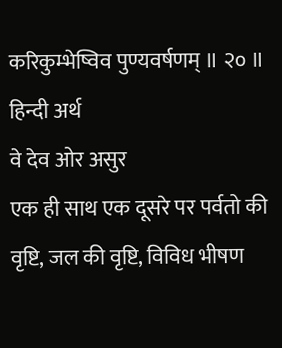करिकुम्भेष्विव पुण्यवर्षणम् ॥ २० ॥
हिन्दी अर्थ
वे देव ओर असुर
एक ही साथ एक दूसरे पर पर्वतो की वृष्टि, जल की वृष्टि, विविध भीषण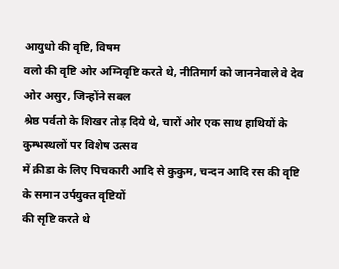आयुधो की वृष्टि, विषम
वलो की वृष्टि ओर अग्निवृष्टि करते थे, नीतिमार्ग को जाननेवाले वे देव ओर असुर, जिन्होंने सबल
श्रेष्ठ पर्वतो के शिखर तोड़ दिये थे, चारों ओर एक साथ हाथियों के कुम्भस्थलों पर विशेष उत्सव
में क्रीडा के लिए पिचकारी आदि से कुकुम, चन्दन आदि रस की वृष्टि के समान उर्पयुक्त वृष्टियों
की सृष्टि करते थे